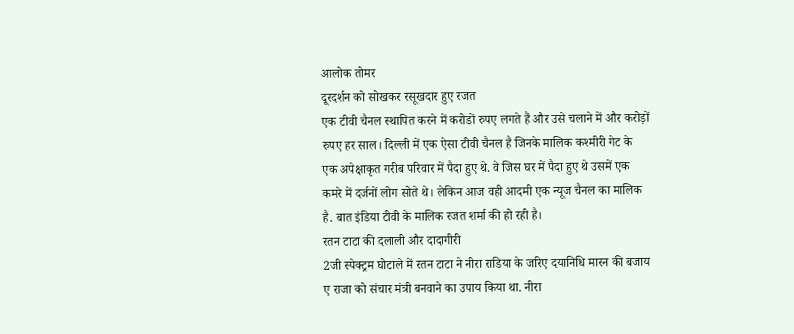आलोक तोमर
दूरदर्शन को सोखकर रसूखदार हुए रजत
एक टीवी चैनल स्थापित करने में करोडों रुपए लगते हैं और उसे चलाने में और करोड़ों रुपए हर साल। दिल्ली में एक ऐसा टीवी चैनल है जिनके मालिक कश्मीरी गेट के एक अपेक्षाकृत गरीब परिवार में पैदा हुए थे. वे जिस घर में पैदा हुए थे उसमें एक कमरे में दर्जनों लोग सोते थे। लेकिन आज वही आदमी एक न्यूज चैनल का मालिक है. बात इंडिया टीवी के मालिक रजत शर्मा की हो रही है।
रतन टाटा की दलाली और दादागीरी
2जी स्पेक्ट्रम घोटाले में रतन टाटा ने नीरा राडिया के जरिए दयानिधि मारन की बजाय ए राजा को संचार मंत्री बनवाने का उपाय किया था. नीरा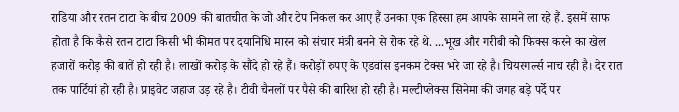राडिया और रतन टाटा के बीच 2009 की बातचीत के जो और टेप निकल कर आए हैं उनका एक हिस्सा हम आपके सामने ला रहे हैं. इसमें साफ होता है कि कैसे रतन टाटा किसी भी कीमत पर दयानिधि मारन को संचार मंत्री बनने से रोक रहे थे. ...भूख और गरीबी को फिक्स करने का खेल
हजारों करोड़ की बातें हो रही है। लाखों करोड़ के सौंदे हो रहे हैं। करोड़ों रुपए के एडवांस इनकम टेक्स भरे जा रहे है। चियरगर्ल्स नाच रही है। देर रात तक पार्टियां हो रही है। प्राइवेट जहाज उड़ रहे है। टीवी चैनलों पर पैसे की बारिश हो रही है। मल्टीप्लेक्स सिनेमा की जगह बड़े पर्दे पर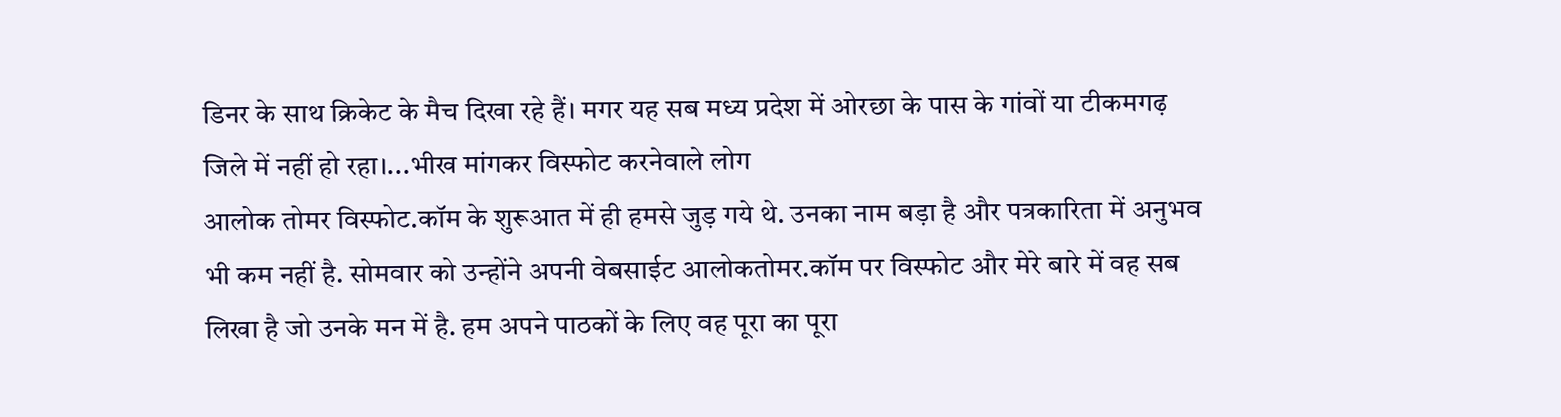डिनर के साथ क्रिकेट के मैच दिखा रहे हैं। मगर यह सब मध्य प्रदेश में ओरछा के पास के गांवों या टीकमगढ़ जिले में नहीं हो रहा।...भीख मांगकर विस्फोट करनेवाले लोग
आलोक तोमर विस्फोट.कॉम के शुरूआत में ही हमसे जुड़ गये थे. उनका नाम बड़ा है और पत्रकारिता में अनुभव भी कम नहीं है. सोमवार को उन्होंने अपनी वेबसाईट आलोकतोमर.कॉम पर विस्फोट और मेरे बारे में वह सब लिखा है जो उनके मन में है. हम अपने पाठकों के लिए वह पूरा का पूरा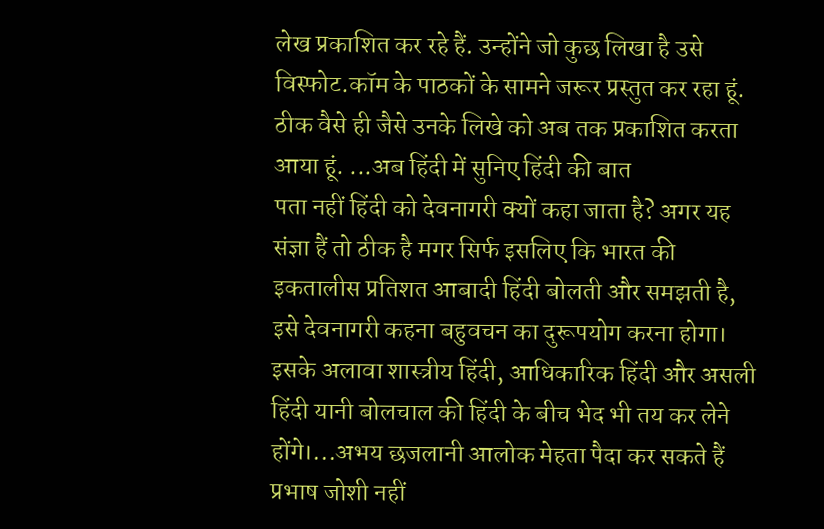लेख प्रकाशित कर रहे हैं. उन्होंने जो कुछ लिखा है उसे विस्फोट.कॉम के पाठकों के सामने जरूर प्रस्तुत कर रहा हूं. ठीक वैसे ही जैसे उनके लिखे को अब तक प्रकाशित करता आया हूं. ...अब हिंदी में सुनिए हिंदी की बात
पता नहीं हिंदी को देवनागरी क्यों कहा जाता है? अगर यह संज्ञा हैं तो ठीक है मगर सिर्फ इसलिए कि भारत की इकतालीस प्रतिशत आबादी हिंदी बोलती और समझती है, इसे देवनागरी कहना बहुवचन का दुरूपयोग करना होगा। इसके अलावा शास्त्रीय हिंदी, आधिकारिक हिंदी और असली हिंदी यानी बोलचाल की हिंदी के बीच भेद भी तय कर लेने होंगे।...अभय छजलानी आलोक मेहता पैदा कर सकते हैं प्रभाष जोशी नहीं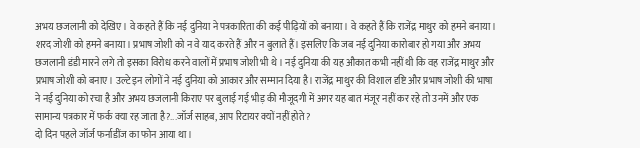अभय छजलानी को देखिए। वे कहते हैं कि नई दुनिया ने पत्रकारिता की कई पीढ़ियों को बनाया। वे कहते हैं कि राजेंद्र माथुर को हमने बनाया। शरद जोशी को हमने बनाया। प्रभाष जोशी को न वे याद करते हैं और न बुलाते हैं। इसलिए कि जब नई दुनिया कारोबार हो गया और अभय छजलानी डंडी मारने लगे तो इसका विरोध करने वालों में प्रभाष जोशी भी थे। नई दुनिया की यह औकात कभी नहीं थी कि वह राजेंद्र माथुर और प्रभाष जोशी को बनाए। उल्टे इन लोगों ने नई दुनिया को आकार और सम्मान दिया है। राजेंद्र माथुर की विशाल दृष्टि और प्रभाष जोशी की भाषा ने नई दुनिया को रचा है और अभय छजलानी किराए पर बुलाई गई भीड़ की मौजूदगी में अगर यह बात मंजूर नहीं कर रहे तो उनमें और एक सामान्य पत्रकार में फर्क क्या रह जाता है?...जॉर्ज साहब, आप रिटायर क्यों नहीं होते ?
दो दिन पहले जॉर्ज फर्नाडींज का फोन आया था।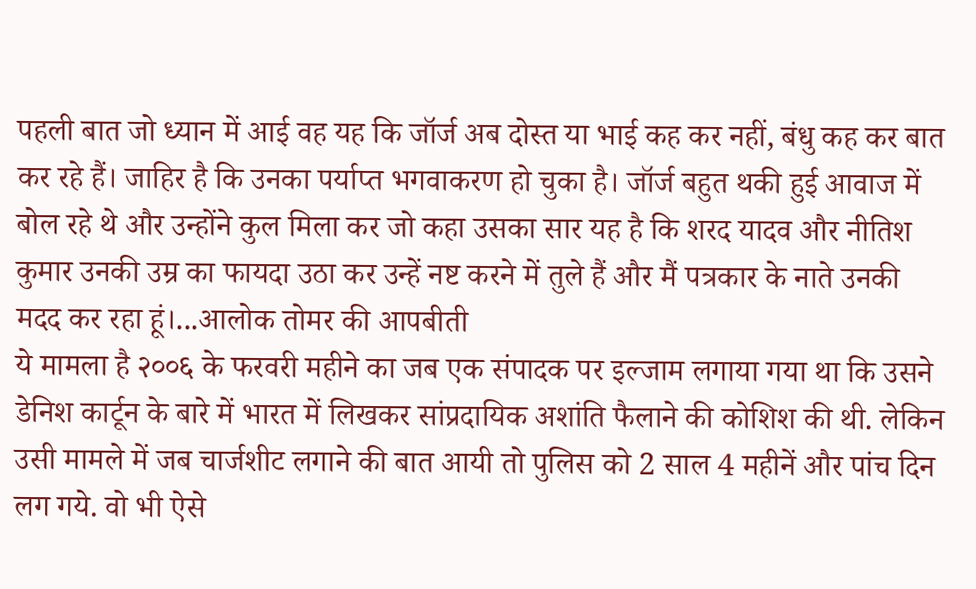पहली बात जो ध्यान में आई वह यह कि जॉर्ज अब दोस्त या भाई कह कर नहीं, बंधु कह कर बात कर रहे हैं। जाहिर है कि उनका पर्याप्त भगवाकरण हो चुका है। जॉर्ज बहुत थकी हुई आवाज में बोल रहे थे और उन्होंने कुल मिला कर जो कहा उसका सार यह है कि शरद यादव और नीतिश कुमार उनकी उम्र का फायदा उठा कर उन्हें नष्ट करने में तुले हैं और मैं पत्रकार के नाते उनकी मदद कर रहा हूं।...आलोक तोमर की आपबीती
ये मामला है २००६ के फरवरी महीने का जब एक संपादक पर इल्जाम लगाया गया था कि उसने डेनिश कार्टून के बारे में भारत में लिखकर सांप्रदायिक अशांति फैलाने की कोशिश की थी. लेकिन उसी मामले में जब चार्जशीट लगाने की बात आयी तो पुलिस को 2 साल 4 महीनें और पांच दिन लग गये. वो भी ऐसे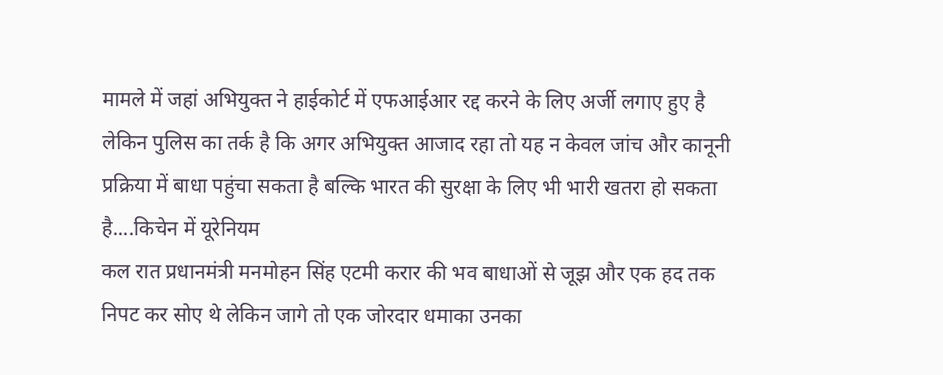मामले में जहां अभियुक्त ने हाईकोर्ट में एफआईआर रद्द करने के लिए अर्जी लगाए हुए है लेकिन पुलिस का तर्क है कि अगर अभियुक्त आजाद रहा तो यह न केवल जांच और कानूनी प्रक्रिया में बाधा पहुंचा सकता है बल्कि भारत की सुरक्षा के लिए भी भारी खतरा हो सकता है....किचेन में यूरेनियम
कल रात प्रधानमंत्री मनमोहन सिंह एटमी करार की भव बाधाओं से जूझ और एक हद तक निपट कर सोए थे लेकिन जागे तो एक जोरदार धमाका उनका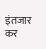इंतजार कर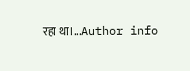रहा था।...Author info